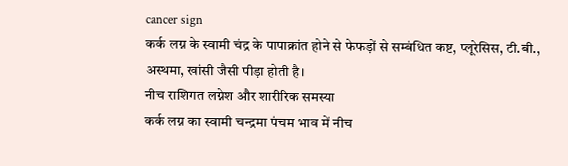cancer sign
कर्क लग्न के स्वामी चंद्र के पापाक्रांत होने से फेफड़ों से सम्बंधित कष्ट, प्लूरेसिस, टी.बी., अस्थमा, खांसी जैसी पीड़ा होती है।
नीच राशिगत लग्नेश और शारीरिक समस्या
कर्क लग्न का स्वामी चन्द्रमा पंचम भाव में नीच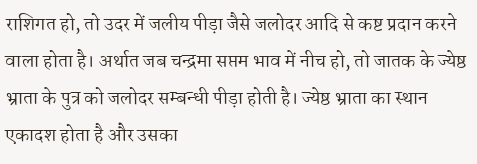राशिगत हो, तो उदर में जलीय पीड़ा जैसे जलोदर आदि से कष्ट प्रदान करने वाला होता है। अर्थात जब चन्द्रमा सप्तम भाव में नीच हो, तो जातक के ज्येष्ठ भ्राता के पुत्र को जलोदर सम्बन्धी पीड़ा होती है। ज्येष्ठ भ्राता का स्थान एकादश होता है और उसका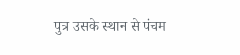पुत्र उसके स्थान से पंचम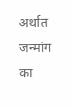अर्थात जन्मांग का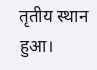तृतीय स्थान हुआ।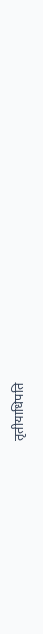तृतीयाधिपति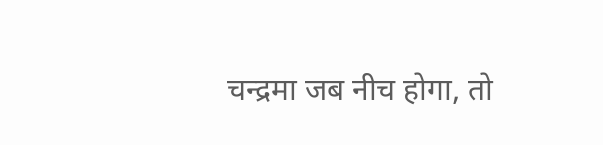चन्द्रमा जब नीच होगा, तो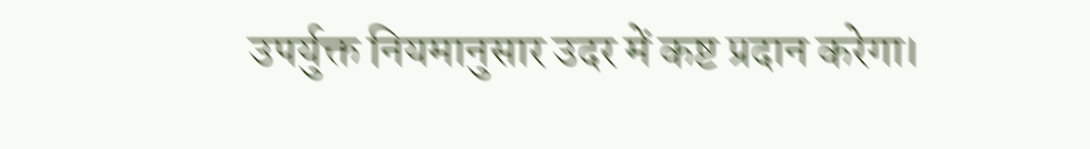उपर्युक्त नियमानुसार उदर में कष्ट प्रदान करेगा।